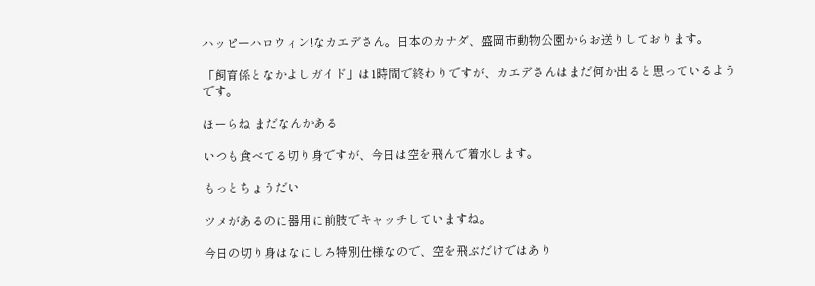ハッピーハロウィン!なカエデさん。日本のカナダ、盛岡市動物公園からお送りしております。

「飼育係となかよしガイド」は1時間で終わりですが、カエデさんはまだ何か出ると思っているようです。

ほーらね まだなんかある

いつも食べてる切り身ですが、今日は空を飛んで着水します。

もっとちょうだい

ツメがあるのに器用に前肢でキャッチしていますね。

今日の切り身はなにしろ特別仕様なので、空を飛ぶだけではあり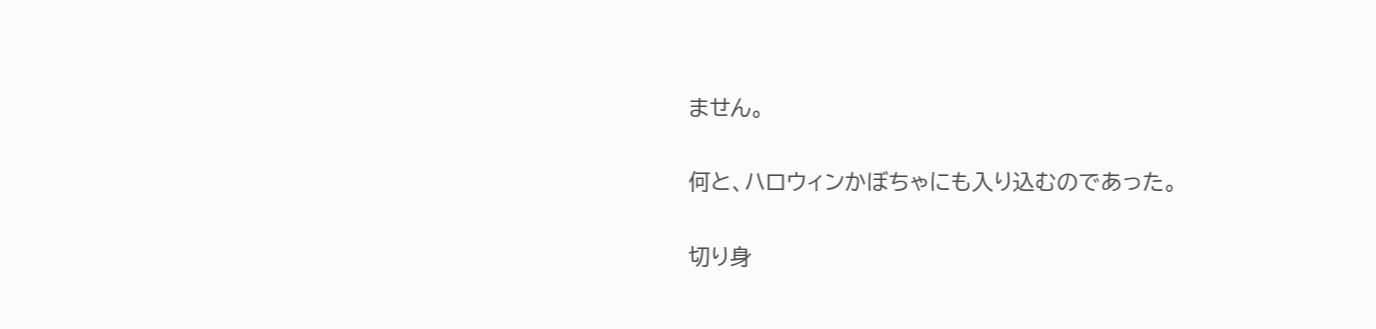ません。

何と、ハロウィンかぼちゃにも入り込むのであった。

切り身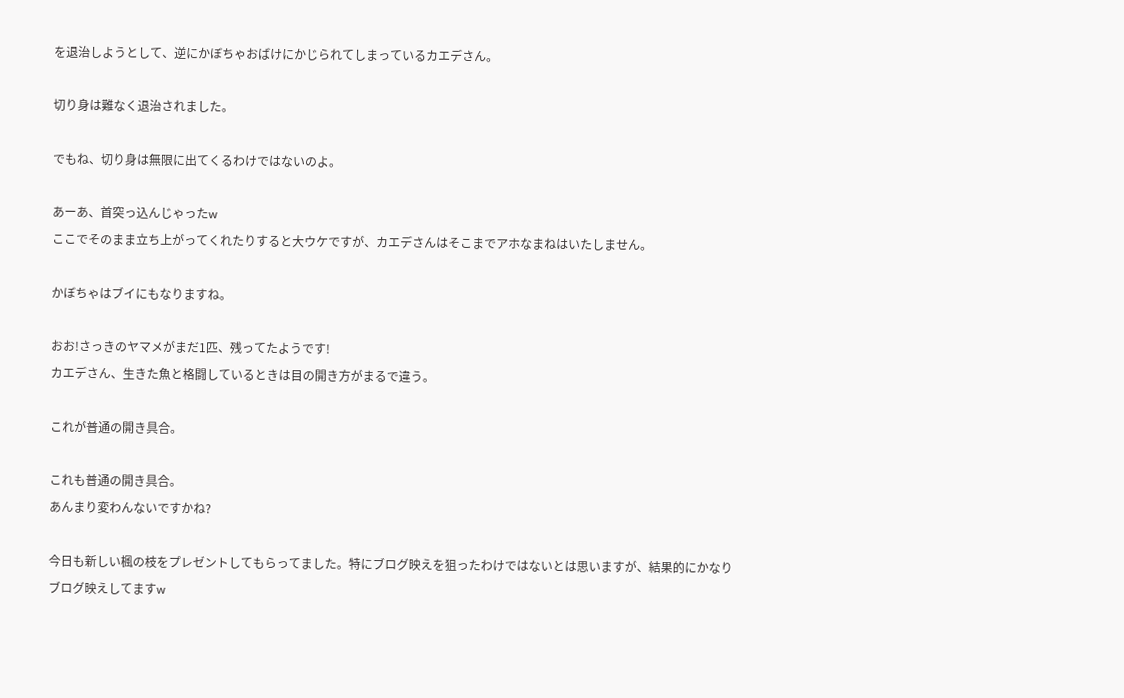を退治しようとして、逆にかぼちゃおばけにかじられてしまっているカエデさん。

切り身は難なく退治されました。

でもね、切り身は無限に出てくるわけではないのよ。

あーあ、首突っ込んじゃったw
ここでそのまま立ち上がってくれたりすると大ウケですが、カエデさんはそこまでアホなまねはいたしません。

かぼちゃはブイにもなりますね。

おお!さっきのヤマメがまだ1匹、残ってたようです!
カエデさん、生きた魚と格闘しているときは目の開き方がまるで違う。

これが普通の開き具合。

これも普通の開き具合。
あんまり変わんないですかね?

今日も新しい楓の枝をプレゼントしてもらってました。特にブログ映えを狙ったわけではないとは思いますが、結果的にかなりブログ映えしてますw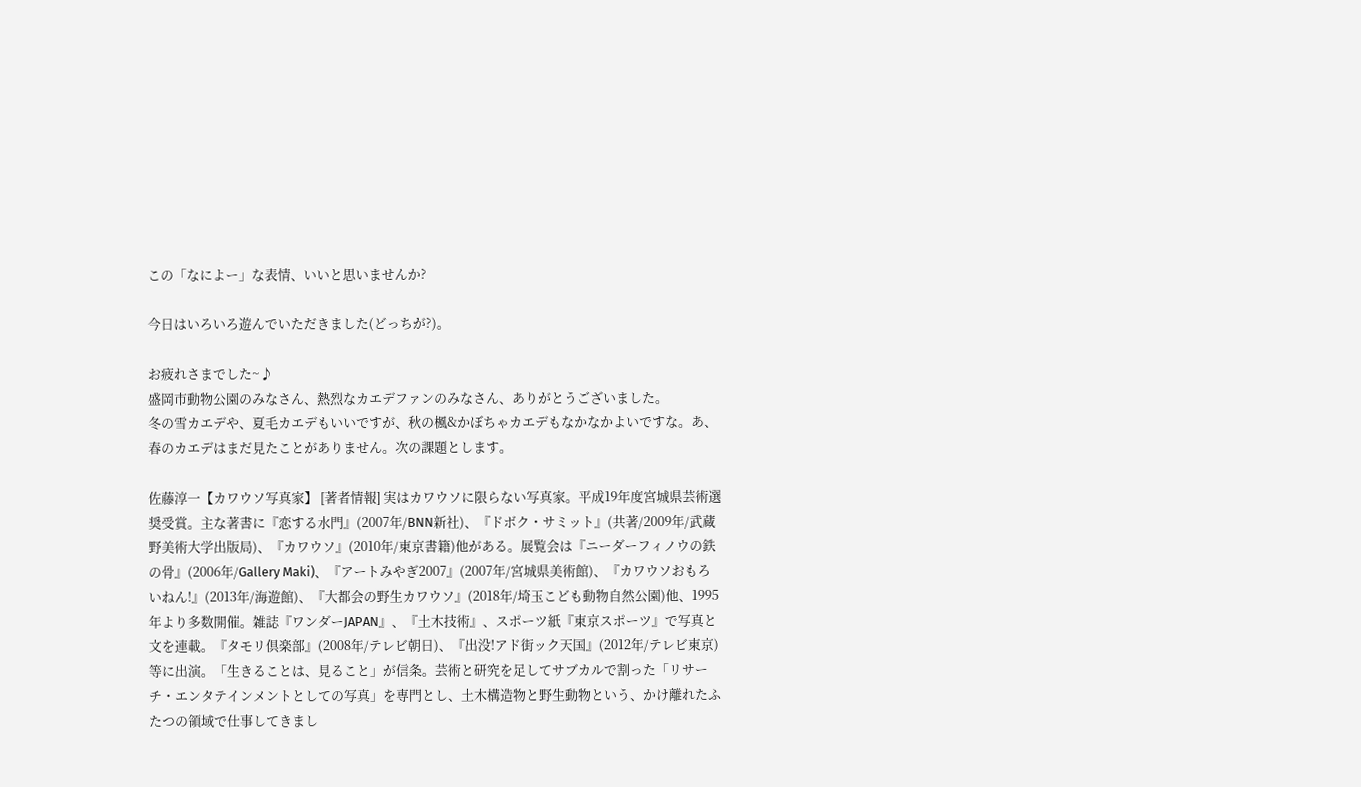この「なによー」な表情、いいと思いませんか?

今日はいろいろ遊んでいただきました(どっちが?)。

お疲れさまでした~♪
盛岡市動物公園のみなさん、熱烈なカエデファンのみなさん、ありがとうございました。
冬の雪カエデや、夏毛カエデもいいですが、秋の楓&かぼちゃカエデもなかなかよいですな。あ、春のカエデはまだ見たことがありません。次の課題とします。

佐藤淳一【カワウソ写真家】 [著者情報] 実はカワウソに限らない写真家。平成19年度宮城県芸術選奨受賞。主な著書に『恋する水門』(2007年/BNN新社)、『ドボク・サミット』(共著/2009年/武蔵野美術大学出版局)、『カワウソ』(2010年/東京書籍)他がある。展覧会は『ニーダーフィノウの鉄の骨』(2006年/Gallery Maki)、『アートみやぎ2007』(2007年/宮城県美術館)、『カワウソおもろいねん!』(2013年/海遊館)、『大都会の野生カワウソ』(2018年/埼玉こども動物自然公園)他、1995年より多数開催。雑誌『ワンダーJAPAN』、『土木技術』、スポーツ紙『東京スポーツ』で写真と文を連載。『タモリ倶楽部』(2008年/テレビ朝日)、『出没!アド街ック天国』(2012年/テレビ東京)等に出演。「生きることは、見ること」が信条。芸術と研究を足してサブカルで割った「リサーチ・エンタテインメントとしての写真」を専門とし、土木構造物と野生動物という、かけ離れたふたつの領域で仕事してきまし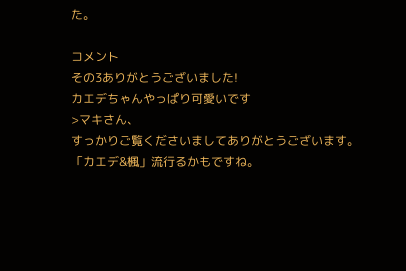た。

コメント
その3ありがとうございました!
カエデちゃんやっぱり可愛いです
>マキさん、
すっかりご覧くださいましてありがとうございます。
「カエデ&楓」流行るかもですね。